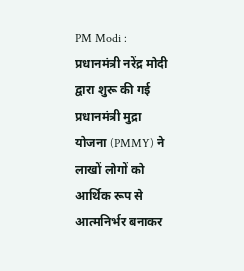PM Modi : प्रधानमंत्री नरेंद्र मोदी द्वारा शुरू की गई प्रधानमंत्री मुद्रा योजना (PMMY) ने लाखों लोगों को आर्थिक रूप से आत्मनिर्भर बनाकर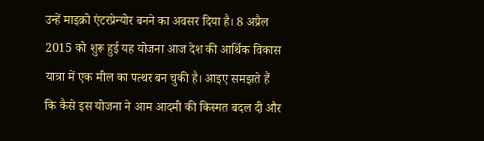उन्हें माइक्रो एंटरप्रेन्योर बनने का अवसर दिया है। 8 अप्रैल 2015 को शुरू हुई यह योजना आज देश की आर्थिक विकास यात्रा में एक मील का पत्थर बन चुकी है। आइए समझते हैं कि कैसे इस योजना ने आम आदमी की किस्मत बदल दी और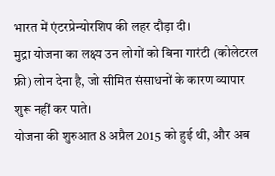भारत में एंटरप्रेन्योरशिप की लहर दौड़ा दी।
मुद्रा योजना का लक्ष्य उन लोगों को बिना गारंटी (कोलेटरल फ्री) लोन देना है, जो सीमित संसाधनों के कारण व्यापार शुरू नहीं कर पाते।
योजना की शुरुआत 8 अप्रैल 2015 को हुई थी, और अब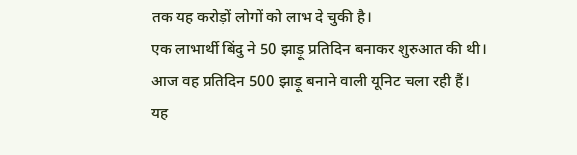तक यह करोड़ों लोगों को लाभ दे चुकी है।
एक लाभार्थी बिंदु ने 50 झाड़ू प्रतिदिन बनाकर शुरुआत की थी।
आज वह प्रतिदिन 500 झाड़ू बनाने वाली यूनिट चला रही हैं।
यह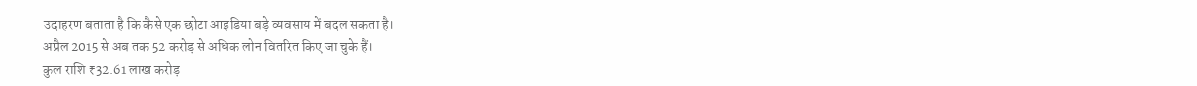उदाहरण बताता है कि कैसे एक छोटा आइडिया बड़े व्यवसाय में बदल सकता है।
अप्रैल 2015 से अब तक 52 करोड़ से अधिक लोन वितरित किए जा चुके हैं।
कुल राशि ₹32.61 लाख करोड़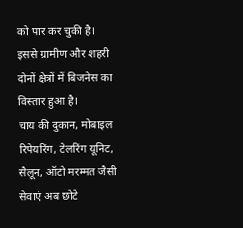को पार कर चुकी है।
इससे ग्रामीण और शहरी दोनों क्षेत्रों में बिजनेस का विस्तार हुआ है।
चाय की दुकान, मोबाइल रिपेयरिंग, टेलरिंग यूनिट, सैलून, ऑटो मरम्मत जैसी सेवाएं अब छोटे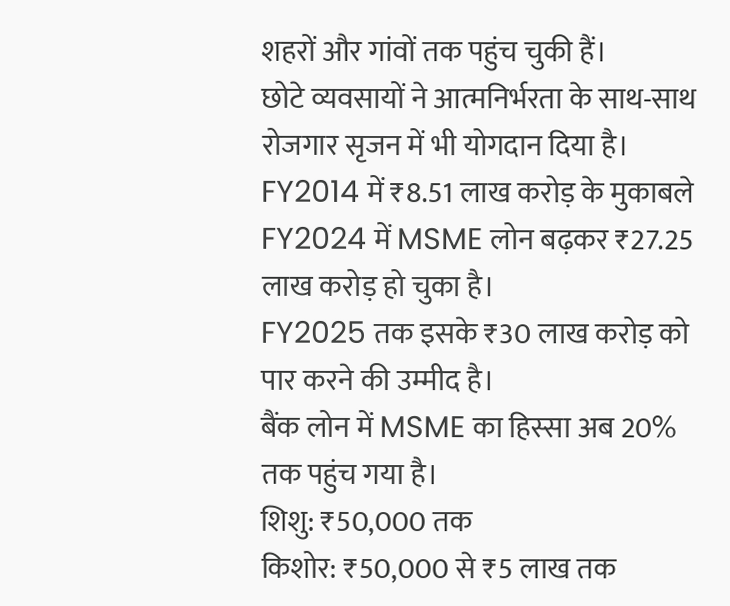शहरों और गांवों तक पहुंच चुकी हैं।
छोटे व्यवसायों ने आत्मनिर्भरता के साथ-साथ रोजगार सृजन में भी योगदान दिया है।
FY2014 में ₹8.51 लाख करोड़ के मुकाबले FY2024 में MSME लोन बढ़कर ₹27.25 लाख करोड़ हो चुका है।
FY2025 तक इसके ₹30 लाख करोड़ को पार करने की उम्मीद है।
बैंक लोन में MSME का हिस्सा अब 20% तक पहुंच गया है।
शिशु: ₹50,000 तक
किशोर: ₹50,000 से ₹5 लाख तक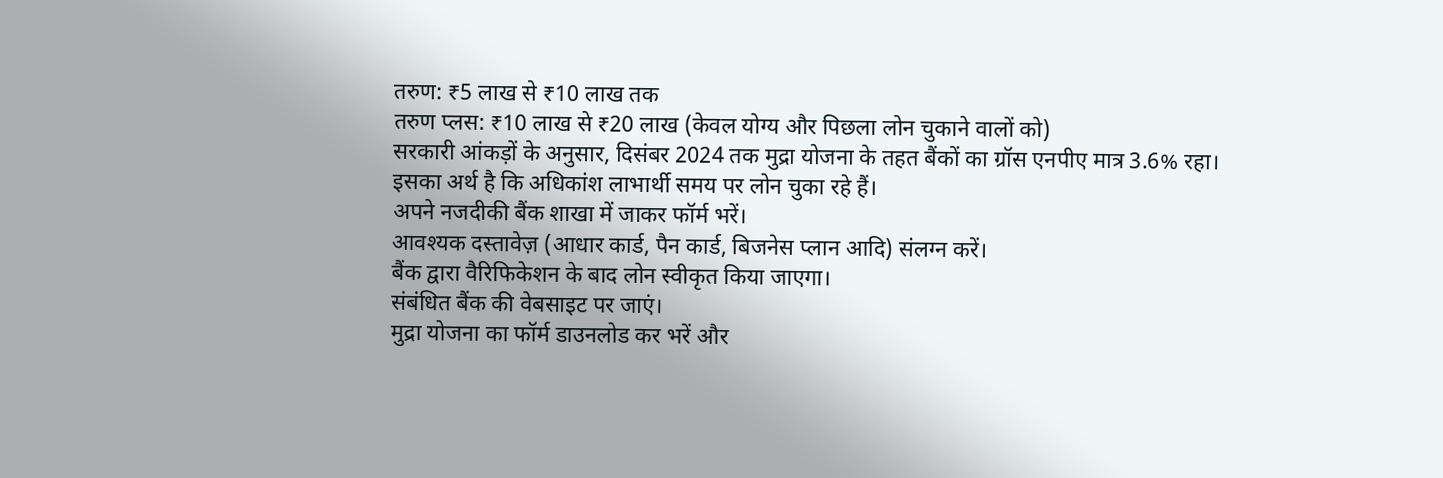तरुण: ₹5 लाख से ₹10 लाख तक
तरुण प्लस: ₹10 लाख से ₹20 लाख (केवल योग्य और पिछला लोन चुकाने वालों को)
सरकारी आंकड़ों के अनुसार, दिसंबर 2024 तक मुद्रा योजना के तहत बैंकों का ग्रॉस एनपीए मात्र 3.6% रहा।
इसका अर्थ है कि अधिकांश लाभार्थी समय पर लोन चुका रहे हैं।
अपने नजदीकी बैंक शाखा में जाकर फॉर्म भरें।
आवश्यक दस्तावेज़ (आधार कार्ड, पैन कार्ड, बिजनेस प्लान आदि) संलग्न करें।
बैंक द्वारा वैरिफिकेशन के बाद लोन स्वीकृत किया जाएगा।
संबंधित बैंक की वेबसाइट पर जाएं।
मुद्रा योजना का फॉर्म डाउनलोड कर भरें और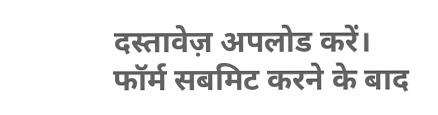दस्तावेज़ अपलोड करें।
फॉर्म सबमिट करने के बाद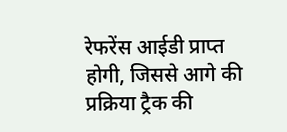रेफरेंस आईडी प्राप्त होगी, जिससे आगे की प्रक्रिया ट्रैक की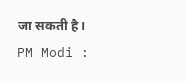जा सकती है। PM Modi :